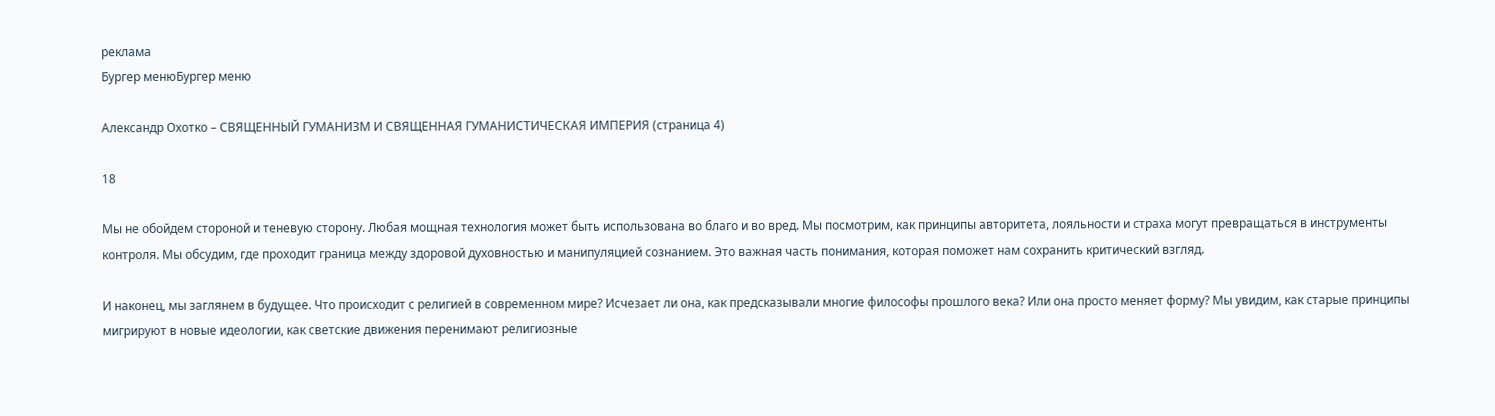реклама
Бургер менюБургер меню

Александр Охотко – СВЯЩЕННЫЙ ГУМАНИЗМ И СВЯЩЕННАЯ ГУМАНИСТИЧЕСКАЯ ИМПЕРИЯ (страница 4)

18

Мы не обойдем стороной и теневую сторону. Любая мощная технология может быть использована во благо и во вред. Мы посмотрим, как принципы авторитета, лояльности и страха могут превращаться в инструменты контроля. Мы обсудим, где проходит граница между здоровой духовностью и манипуляцией сознанием. Это важная часть понимания, которая поможет нам сохранить критический взгляд.

И наконец, мы заглянем в будущее. Что происходит с религией в современном мире? Исчезает ли она, как предсказывали многие философы прошлого века? Или она просто меняет форму? Мы увидим, как старые принципы мигрируют в новые идеологии, как светские движения перенимают религиозные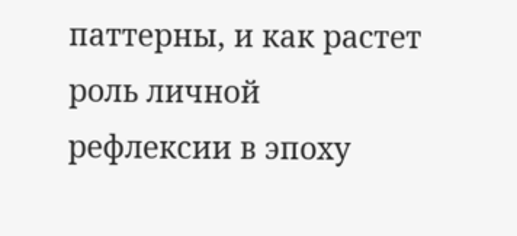паттерны, и как растет роль личной рефлексии в эпоху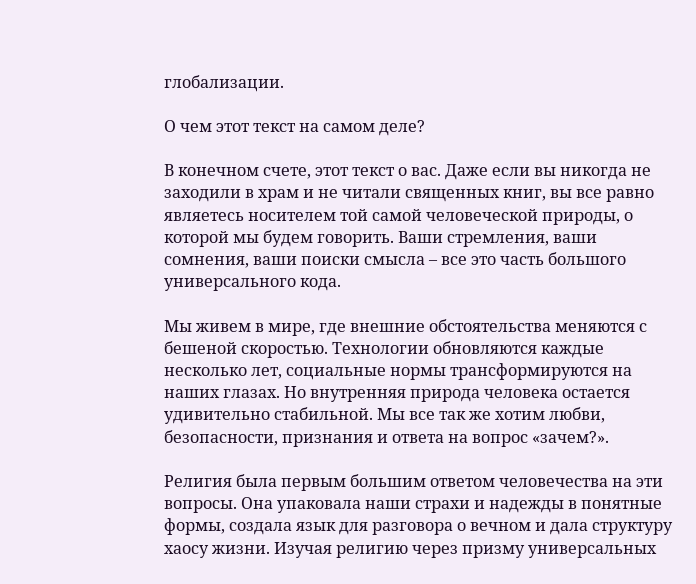глобализации.

О чем этот текст на самом деле?

В конечном счете, этот текст о вас. Даже если вы никогда не заходили в храм и не читали священных книг, вы все равно являетесь носителем той самой человеческой природы, о которой мы будем говорить. Ваши стремления, ваши сомнения, ваши поиски смысла – все это часть большого универсального кода.

Мы живем в мире, где внешние обстоятельства меняются с бешеной скоростью. Технологии обновляются каждые несколько лет, социальные нормы трансформируются на наших глазах. Но внутренняя природа человека остается удивительно стабильной. Мы все так же хотим любви, безопасности, признания и ответа на вопрос «зачем?».

Религия была первым большим ответом человечества на эти вопросы. Она упаковала наши страхи и надежды в понятные формы, создала язык для разговора о вечном и дала структуру хаосу жизни. Изучая религию через призму универсальных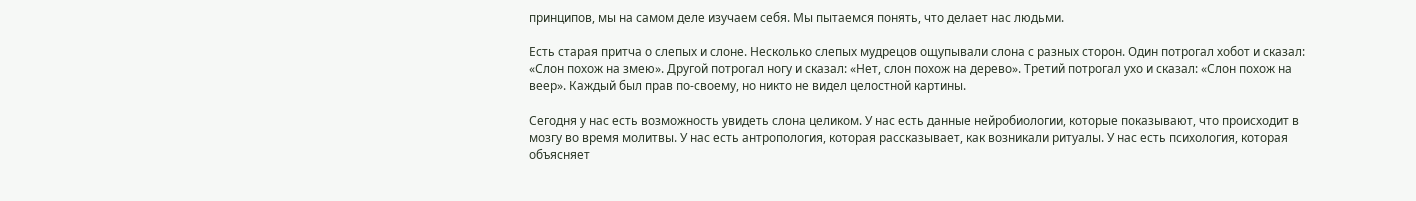принципов, мы на самом деле изучаем себя. Мы пытаемся понять, что делает нас людьми.

Есть старая притча о слепых и слоне. Несколько слепых мудрецов ощупывали слона с разных сторон. Один потрогал хобот и сказал: «Слон похож на змею». Другой потрогал ногу и сказал: «Нет, слон похож на дерево». Третий потрогал ухо и сказал: «Слон похож на веер». Каждый был прав по-своему, но никто не видел целостной картины.

Сегодня у нас есть возможность увидеть слона целиком. У нас есть данные нейробиологии, которые показывают, что происходит в мозгу во время молитвы. У нас есть антропология, которая рассказывает, как возникали ритуалы. У нас есть психология, которая объясняет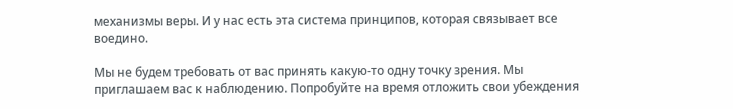механизмы веры. И у нас есть эта система принципов, которая связывает все воедино.

Мы не будем требовать от вас принять какую-то одну точку зрения. Мы приглашаем вас к наблюдению. Попробуйте на время отложить свои убеждения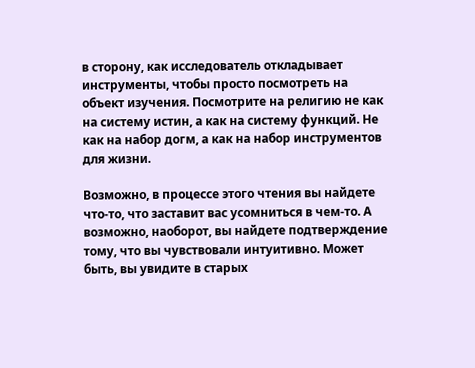в сторону, как исследователь откладывает инструменты, чтобы просто посмотреть на объект изучения. Посмотрите на религию не как на систему истин, а как на систему функций. Не как на набор догм, а как на набор инструментов для жизни.

Возможно, в процессе этого чтения вы найдете что-то, что заставит вас усомниться в чем-то. А возможно, наоборот, вы найдете подтверждение тому, что вы чувствовали интуитивно. Может быть, вы увидите в старых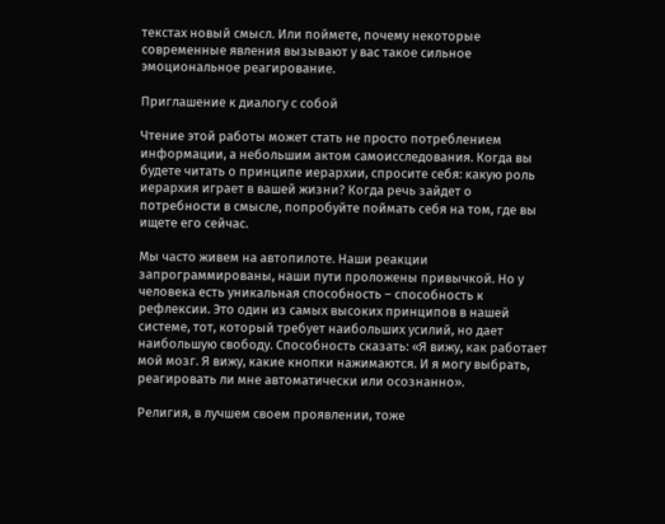текстах новый смысл. Или поймете, почему некоторые современные явления вызывают у вас такое сильное эмоциональное реагирование.

Приглашение к диалогу с собой

Чтение этой работы может стать не просто потреблением информации, а небольшим актом самоисследования. Когда вы будете читать о принципе иерархии, спросите себя: какую роль иерархия играет в вашей жизни? Когда речь зайдет о потребности в смысле, попробуйте поймать себя на том, где вы ищете его сейчас.

Мы часто живем на автопилоте. Наши реакции запрограммированы, наши пути проложены привычкой. Но у человека есть уникальная способность – способность к рефлексии. Это один из самых высоких принципов в нашей системе, тот, который требует наибольших усилий, но дает наибольшую свободу. Способность сказать: «Я вижу, как работает мой мозг. Я вижу, какие кнопки нажимаются. И я могу выбрать, реагировать ли мне автоматически или осознанно».

Религия, в лучшем своем проявлении, тоже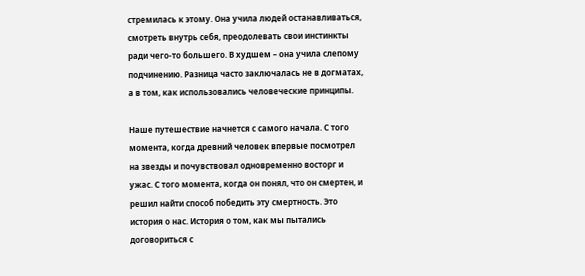стремилась к этому. Она учила людей останавливаться, смотреть внутрь себя, преодолевать свои инстинкты ради чего-то большего. В худшем – она учила слепому подчинению. Разница часто заключалась не в догматах, а в том, как использовались человеческие принципы.

Наше путешествие начнется с самого начала. С того момента, когда древний человек впервые посмотрел на звезды и почувствовал одновременно восторг и ужас. С того момента, когда он понял, что он смертен, и решил найти способ победить эту смертность. Это история о нас. История о том, как мы пытались договориться с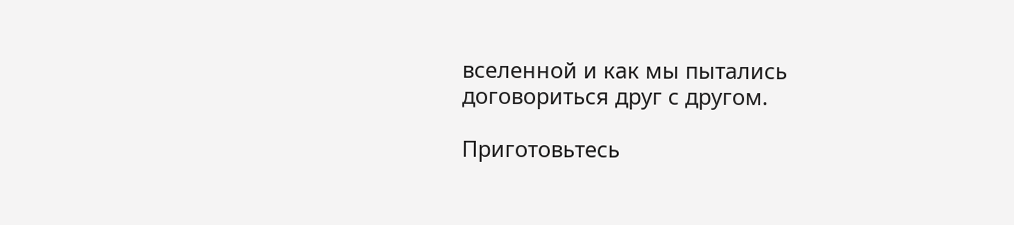вселенной и как мы пытались договориться друг с другом.

Приготовьтесь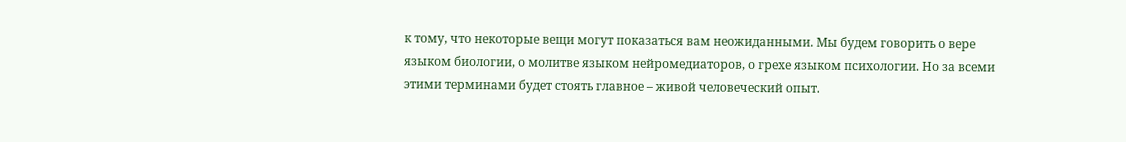к тому, что некоторые вещи могут показаться вам неожиданными. Мы будем говорить о вере языком биологии, о молитве языком нейромедиаторов, о грехе языком психологии. Но за всеми этими терминами будет стоять главное – живой человеческий опыт.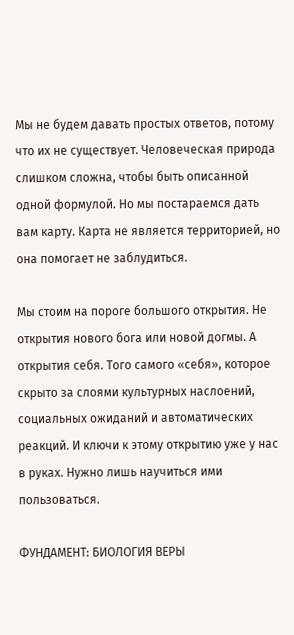Мы не будем давать простых ответов, потому что их не существует. Человеческая природа слишком сложна, чтобы быть описанной одной формулой. Но мы постараемся дать вам карту. Карта не является территорией, но она помогает не заблудиться.

Мы стоим на пороге большого открытия. Не открытия нового бога или новой догмы. А открытия себя. Того самого «себя», которое скрыто за слоями культурных наслоений, социальных ожиданий и автоматических реакций. И ключи к этому открытию уже у нас в руках. Нужно лишь научиться ими пользоваться.

ФУНДАМЕНТ: БИОЛОГИЯ ВЕРЫ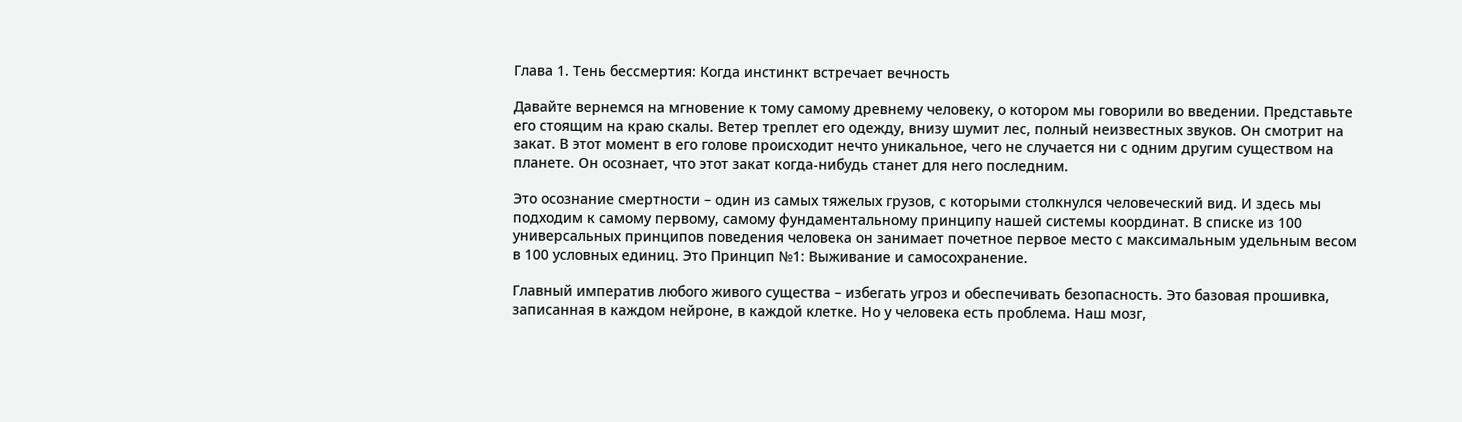Глава 1. Тень бессмертия: Когда инстинкт встречает вечность

Давайте вернемся на мгновение к тому самому древнему человеку, о котором мы говорили во введении. Представьте его стоящим на краю скалы. Ветер треплет его одежду, внизу шумит лес, полный неизвестных звуков. Он смотрит на закат. В этот момент в его голове происходит нечто уникальное, чего не случается ни с одним другим существом на планете. Он осознает, что этот закат когда-нибудь станет для него последним.

Это осознание смертности – один из самых тяжелых грузов, с которыми столкнулся человеческий вид. И здесь мы подходим к самому первому, самому фундаментальному принципу нашей системы координат. В списке из 100 универсальных принципов поведения человека он занимает почетное первое место с максимальным удельным весом в 100 условных единиц. Это Принцип №1: Выживание и самосохранение.

Главный императив любого живого существа – избегать угроз и обеспечивать безопасность. Это базовая прошивка, записанная в каждом нейроне, в каждой клетке. Но у человека есть проблема. Наш мозг,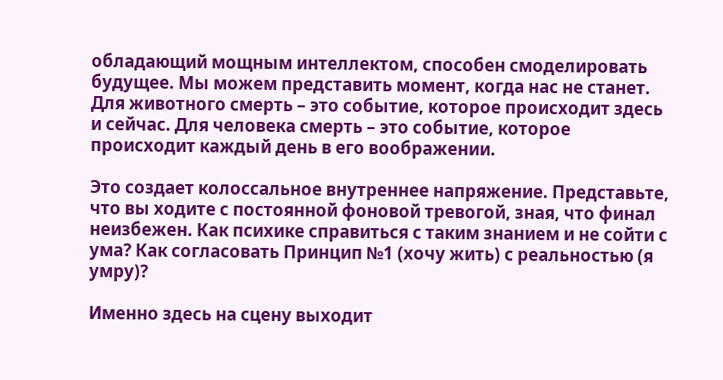обладающий мощным интеллектом, способен смоделировать будущее. Мы можем представить момент, когда нас не станет. Для животного смерть – это событие, которое происходит здесь и сейчас. Для человека смерть – это событие, которое происходит каждый день в его воображении.

Это создает колоссальное внутреннее напряжение. Представьте, что вы ходите с постоянной фоновой тревогой, зная, что финал неизбежен. Как психике справиться с таким знанием и не сойти с ума? Как согласовать Принцип №1 (хочу жить) с реальностью (я умру)?

Именно здесь на сцену выходит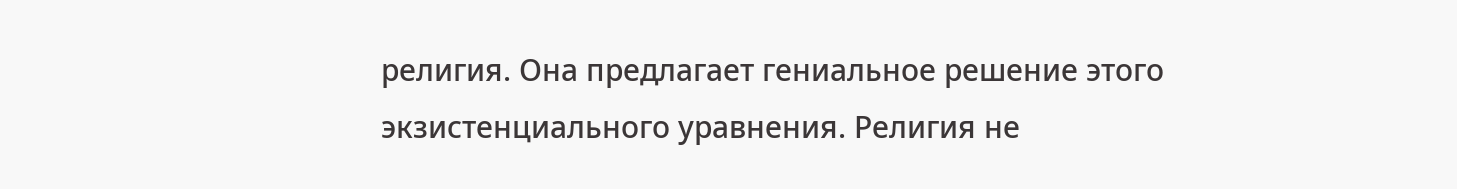религия. Она предлагает гениальное решение этого экзистенциального уравнения. Религия не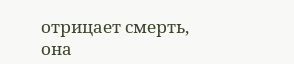отрицает смерть, она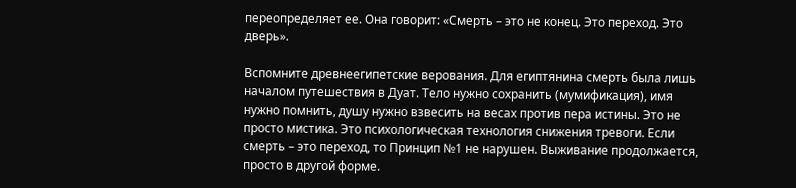переопределяет ее. Она говорит: «Смерть – это не конец. Это переход. Это дверь».

Вспомните древнеегипетские верования. Для египтянина смерть была лишь началом путешествия в Дуат. Тело нужно сохранить (мумификация), имя нужно помнить, душу нужно взвесить на весах против пера истины. Это не просто мистика. Это психологическая технология снижения тревоги. Если смерть – это переход, то Принцип №1 не нарушен. Выживание продолжается, просто в другой форме.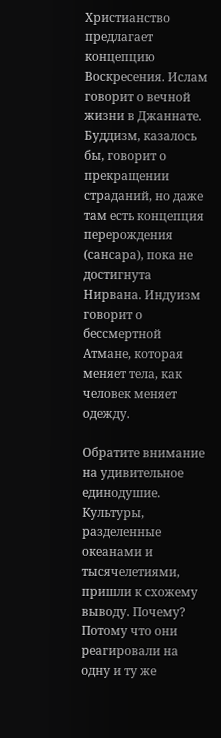Христианство предлагает концепцию Воскресения. Ислам говорит о вечной жизни в Джаннате. Буддизм, казалось бы, говорит о прекращении страданий, но даже там есть концепция перерождения (сансара), пока не достигнута Нирвана. Индуизм говорит о бессмертной Атмане, которая меняет тела, как человек меняет одежду.

Обратите внимание на удивительное единодушие. Культуры, разделенные океанами и тысячелетиями, пришли к схожему выводу. Почему? Потому что они реагировали на одну и ту же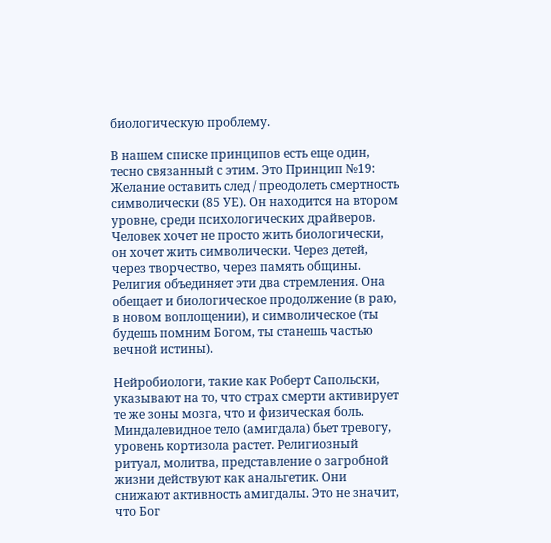биологическую проблему.

В нашем списке принципов есть еще один, тесно связанный с этим. Это Принцип №19: Желание оставить след / преодолеть смертность символически (85 УЕ). Он находится на втором уровне, среди психологических драйверов. Человек хочет не просто жить биологически, он хочет жить символически. Через детей, через творчество, через память общины. Религия объединяет эти два стремления. Она обещает и биологическое продолжение (в раю, в новом воплощении), и символическое (ты будешь помним Богом, ты станешь частью вечной истины).

Нейробиологи, такие как Роберт Сапольски, указывают на то, что страх смерти активирует те же зоны мозга, что и физическая боль. Миндалевидное тело (амигдала) бьет тревогу, уровень кортизола растет. Религиозный ритуал, молитва, представление о загробной жизни действуют как анальгетик. Они снижают активность амигдалы. Это не значит, что Бог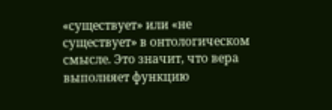«существует» или «не существует» в онтологическом смысле. Это значит, что вера выполняет функцию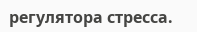регулятора стресса.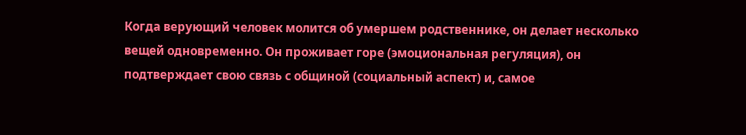Когда верующий человек молится об умершем родственнике, он делает несколько вещей одновременно. Он проживает горе (эмоциональная регуляция), он подтверждает свою связь с общиной (социальный аспект) и, самое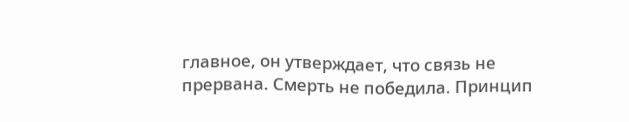главное, он утверждает, что связь не прервана. Смерть не победила. Принцип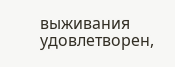выживания удовлетворен,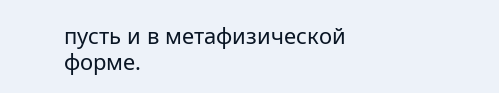пусть и в метафизической форме.